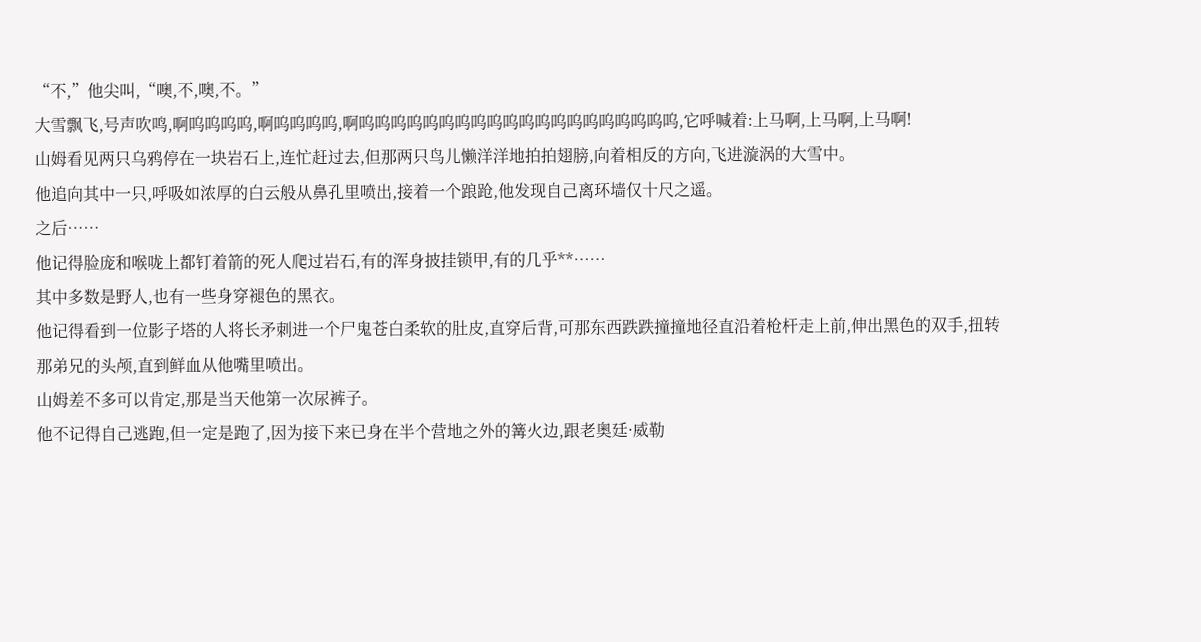“不,”他尖叫,“噢,不,噢,不。”
大雪飘飞,号声吹鸣,啊呜呜呜呜,啊呜呜呜呜,啊呜呜呜呜呜呜呜呜呜呜呜呜呜呜呜呜呜呜呜呜,它呼喊着:上马啊,上马啊,上马啊!
山姆看见两只乌鸦停在一块岩石上,连忙赶过去,但那两只鸟儿懒洋洋地拍拍翅膀,向着相反的方向,飞进漩涡的大雪中。
他追向其中一只,呼吸如浓厚的白云般从鼻孔里喷出,接着一个踉跄,他发现自己离环墙仅十尺之遥。
之后……
他记得脸庞和喉咙上都钉着箭的死人爬过岩石,有的浑身披挂锁甲,有的几乎**……
其中多数是野人,也有一些身穿褪色的黑衣。
他记得看到一位影子塔的人将长矛刺进一个尸鬼苍白柔软的肚皮,直穿后背,可那东西跌跌撞撞地径直沿着枪杆走上前,伸出黑色的双手,扭转那弟兄的头颅,直到鲜血从他嘴里喷出。
山姆差不多可以肯定,那是当天他第一次尿裤子。
他不记得自己逃跑,但一定是跑了,因为接下来已身在半个营地之外的篝火边,跟老奥廷·威勒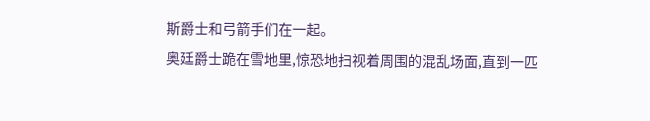斯爵士和弓箭手们在一起。
奥廷爵士跪在雪地里,惊恐地扫视着周围的混乱场面,直到一匹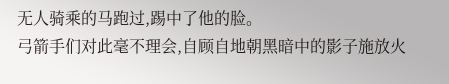无人骑乘的马跑过,踢中了他的脸。
弓箭手们对此毫不理会,自顾自地朝黑暗中的影子施放火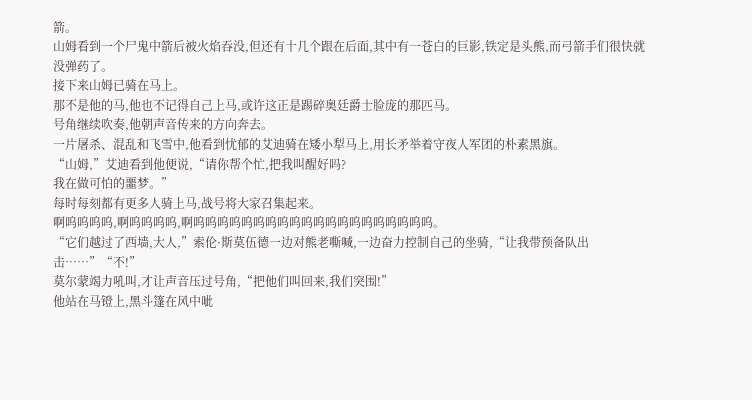箭。
山姆看到一个尸鬼中箭后被火焰吞没,但还有十几个跟在后面,其中有一苍白的巨影,铁定是头熊,而弓箭手们很快就没弹药了。
接下来山姆已骑在马上。
那不是他的马,他也不记得自己上马,或许这正是踢碎奥廷爵士脸庞的那匹马。
号角继续吹奏,他朝声音传来的方向奔去。
一片屠杀、混乱和飞雪中,他看到忧郁的艾迪骑在矮小犁马上,用长矛举着守夜人军团的朴素黑旗。
“山姆,”艾迪看到他便说,“请你帮个忙,把我叫醒好吗?
我在做可怕的噩梦。”
每时每刻都有更多人骑上马,战号将大家召集起来。
啊呜呜呜呜,啊呜呜呜呜,啊呜呜呜呜呜呜呜呜呜呜呜呜呜呜呜呜呜呜呜呜。
“它们越过了西墙,大人,”索伦·斯莫伍德一边对熊老嘶喊,一边奋力控制自己的坐骑,“让我带预备队出击……”“不!”
莫尔蒙竭力吼叫,才让声音压过号角,“把他们叫回来,我们突围!”
他站在马镫上,黑斗篷在风中呲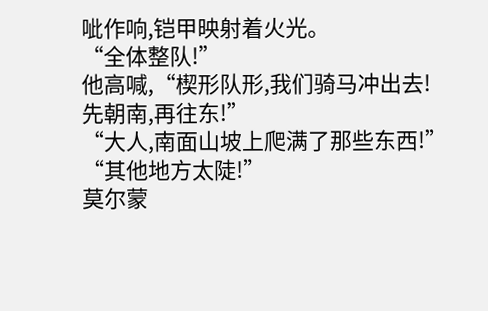呲作响,铠甲映射着火光。
“全体整队!”
他高喊,“楔形队形,我们骑马冲出去!
先朝南,再往东!”
“大人,南面山坡上爬满了那些东西!”
“其他地方太陡!”
莫尔蒙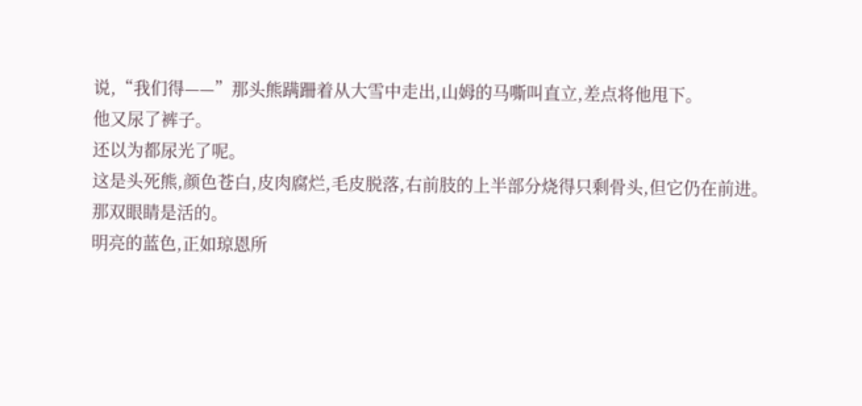说,“我们得——”那头熊蹒跚着从大雪中走出,山姆的马嘶叫直立,差点将他甩下。
他又尿了裤子。
还以为都尿光了呢。
这是头死熊,颜色苍白,皮肉腐烂,毛皮脱落,右前肢的上半部分烧得只剩骨头,但它仍在前进。
那双眼睛是活的。
明亮的蓝色,正如琼恩所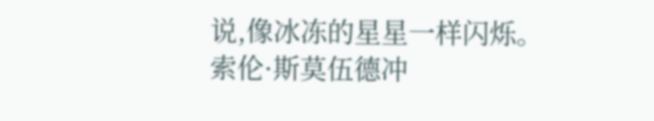说,像冰冻的星星一样闪烁。
索伦·斯莫伍德冲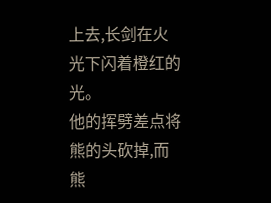上去,长剑在火光下闪着橙红的光。
他的挥劈差点将熊的头砍掉,而熊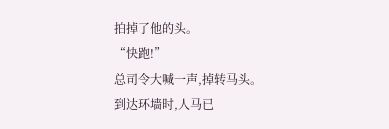拍掉了他的头。
“快跑!”
总司令大喊一声,掉转马头。
到达环墙时,人马已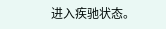进入疾驰状态。